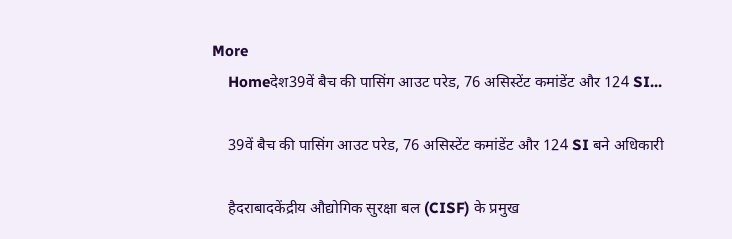More
    Homeदेश39वें बैच की पासिंग आउट परेड, 76 असिस्टेंट कमांडेंट और 124 SI...

    39वें बैच की पासिंग आउट परेड, 76 असिस्टेंट कमांडेंट और 124 SI बने अधिकारी

    हैदराबादकेंद्रीय औद्योगिक सुरक्षा बल (CISF) के प्रमुख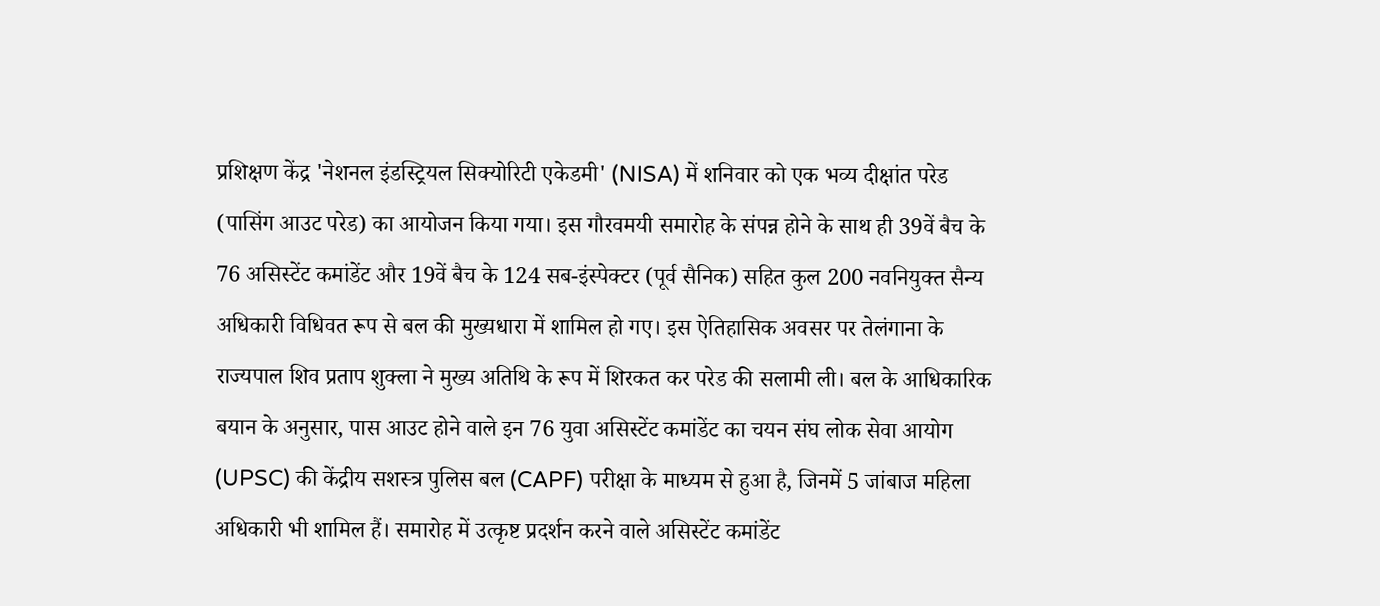प्रशिक्षण केंद्र 'नेशनल इंडस्ट्रियल सिक्योरिटी एकेडमी' (NISA) में शनिवार को एक भव्य दीक्षांत परेड (पासिंग आउट परेड) का आयोजन किया गया। इस गौरवमयी समारोह के संपन्न होने के साथ ही 39वें बैच के 76 असिस्टेंट कमांडेंट और 19वें बैच के 124 सब-इंस्पेक्टर (पूर्व सैनिक) सहित कुल 200 नवनियुक्त सैन्य अधिकारी विधिवत रूप से बल की मुख्यधारा में शामिल हो गए। इस ऐतिहासिक अवसर पर तेलंगाना के राज्यपाल शिव प्रताप शुक्ला ने मुख्य अतिथि के रूप में शिरकत कर परेड की सलामी ली। बल के आधिकारिक बयान के अनुसार, पास आउट होने वाले इन 76 युवा असिस्टेंट कमांडेंट का चयन संघ लोक सेवा आयोग (UPSC) की केंद्रीय सशस्त्र पुलिस बल (CAPF) परीक्षा के माध्यम से हुआ है, जिनमें 5 जांबाज महिला अधिकारी भी शामिल हैं। समारोह में उत्कृष्ट प्रदर्शन करने वाले असिस्टेंट कमांडेंट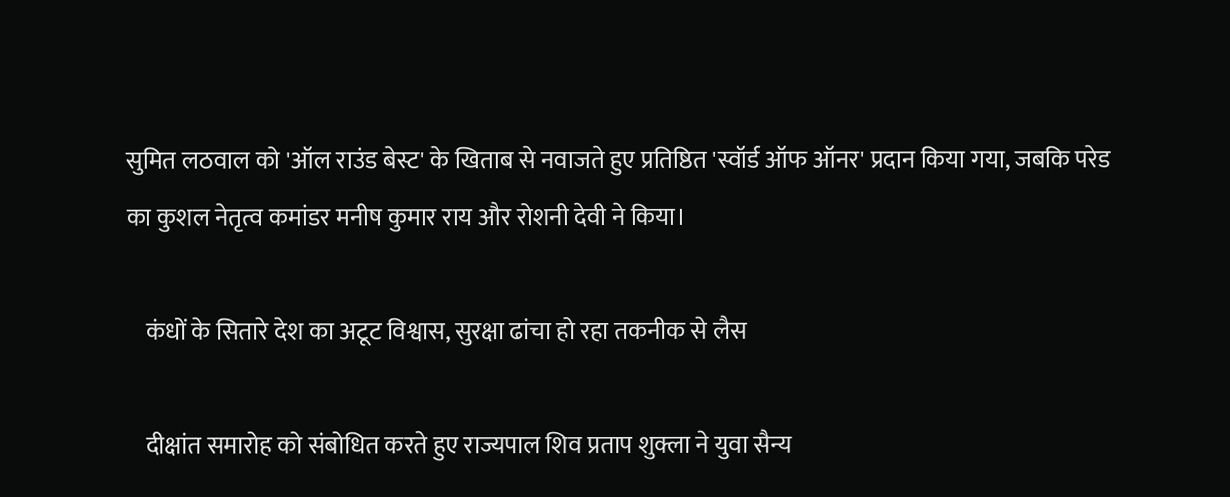सुमित लठवाल को 'ऑल राउंड बेस्ट' के खिताब से नवाजते हुए प्रतिष्ठित 'स्वॉर्ड ऑफ ऑनर' प्रदान किया गया, जबकि परेड का कुशल नेतृत्व कमांडर मनीष कुमार राय और रोशनी देवी ने किया।

    कंधों के सितारे देश का अटूट विश्वास, सुरक्षा ढांचा हो रहा तकनीक से लैस

    दीक्षांत समारोह को संबोधित करते हुए राज्यपाल शिव प्रताप शुक्ला ने युवा सैन्य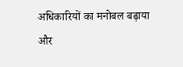अधिकारियों का मनोबल बढ़ाया और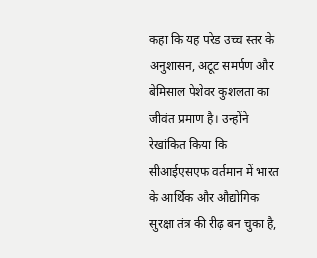कहा कि यह परेड उच्च स्तर के अनुशासन, अटूट समर्पण और बेमिसाल पेशेवर कुशलता का जीवंत प्रमाण है। उन्होंने रेखांकित किया कि सीआईएसएफ वर्तमान में भारत के आर्थिक और औद्योगिक सुरक्षा तंत्र की रीढ़ बन चुका है,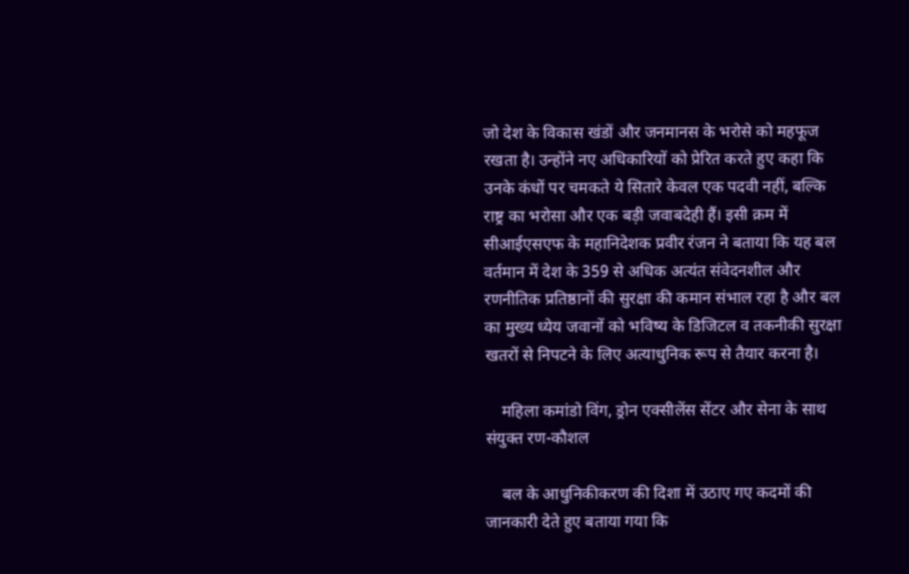जो देश के विकास खंडों और जनमानस के भरोसे को महफूज रखता है। उन्होंने नए अधिकारियों को प्रेरित करते हुए कहा कि उनके कंधों पर चमकते ये सितारे केवल एक पदवी नहीं, बल्कि राष्ट्र का भरोसा और एक बड़ी जवाबदेही हैं। इसी क्रम में सीआईएसएफ के महानिदेशक प्रवीर रंजन ने बताया कि यह बल वर्तमान में देश के 359 से अधिक अत्यंत संवेदनशील और रणनीतिक प्रतिष्ठानों की सुरक्षा की कमान संभाल रहा है और बल का मुख्य ध्येय जवानों को भविष्य के डिजिटल व तकनीकी सुरक्षा खतरों से निपटने के लिए अत्याधुनिक रूप से तैयार करना है।

    महिला कमांडो विंग, ड्रोन एक्सीलेंस सेंटर और सेना के साथ संयुक्त रण-कौशल

    बल के आधुनिकीकरण की दिशा में उठाए गए कदमों की जानकारी देते हुए बताया गया कि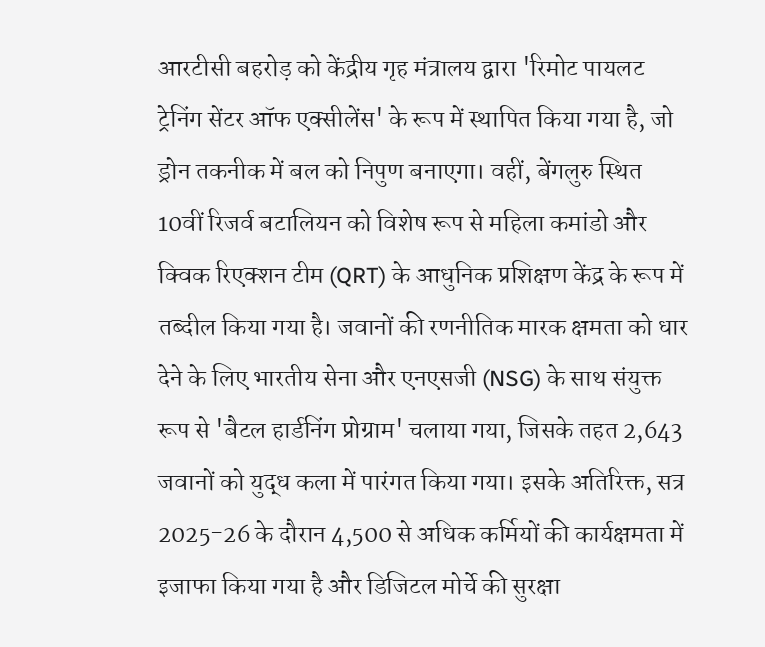आरटीसी बहरोड़ को केंद्रीय गृह मंत्रालय द्वारा 'रिमोट पायलट ट्रेनिंग सेंटर ऑफ एक्सीलेंस' के रूप में स्थापित किया गया है, जो ड्रोन तकनीक में बल को निपुण बनाएगा। वहीं, बेंगलुरु स्थित 10वीं रिजर्व बटालियन को विशेष रूप से महिला कमांडो और क्विक रिएक्शन टीम (QRT) के आधुनिक प्रशिक्षण केंद्र के रूप में तब्दील किया गया है। जवानों की रणनीतिक मारक क्षमता को धार देने के लिए भारतीय सेना और एनएसजी (NSG) के साथ संयुक्त रूप से 'बैटल हार्डनिंग प्रोग्राम' चलाया गया, जिसके तहत 2,643 जवानों को युद्ध कला में पारंगत किया गया। इसके अतिरिक्त, सत्र 2025-26 के दौरान 4,500 से अधिक कर्मियों की कार्यक्षमता में इजाफा किया गया है और डिजिटल मोर्चे की सुरक्षा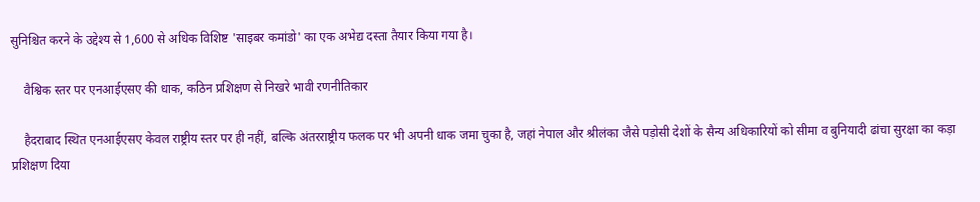सुनिश्चित करने के उद्देश्य से 1,600 से अधिक विशिष्ट 'साइबर कमांडो' का एक अभेद्य दस्ता तैयार किया गया है।

    वैश्विक स्तर पर एनआईएसए की धाक, कठिन प्रशिक्षण से निखरे भावी रणनीतिकार

    हैदराबाद स्थित एनआईएसए केवल राष्ट्रीय स्तर पर ही नहीं, बल्कि अंतरराष्ट्रीय फलक पर भी अपनी धाक जमा चुका है, जहां नेपाल और श्रीलंका जैसे पड़ोसी देशों के सैन्य अधिकारियों को सीमा व बुनियादी ढांचा सुरक्षा का कड़ा प्रशिक्षण दिया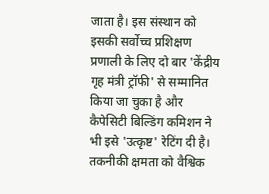जाता है। इस संस्थान को इसकी सर्वोच्च प्रशिक्षण प्रणाली के लिए दो बार 'केंद्रीय गृह मंत्री ट्रॉफी' से सम्मानित किया जा चुका है और कैपेसिटी बिल्डिंग कमिशन ने भी इसे 'उत्कृष्ट' रेटिंग दी है। तकनीकी क्षमता को वैश्विक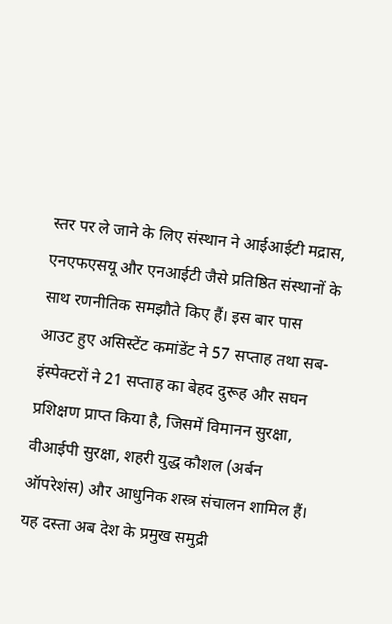स्तर पर ले जाने के लिए संस्थान ने आईआईटी मद्रास, एनएफएसयू और एनआईटी जैसे प्रतिष्ठित संस्थानों के साथ रणनीतिक समझौते किए हैं। इस बार पास आउट हुए असिस्टेंट कमांडेंट ने 57 सप्ताह तथा सब-इंस्पेक्टरों ने 21 सप्ताह का बेहद दुरूह और सघन प्रशिक्षण प्राप्त किया है, जिसमें विमानन सुरक्षा, वीआईपी सुरक्षा, शहरी युद्ध कौशल (अर्बन ऑपरेशंस) और आधुनिक शस्त्र संचालन शामिल हैं। यह दस्ता अब देश के प्रमुख समुद्री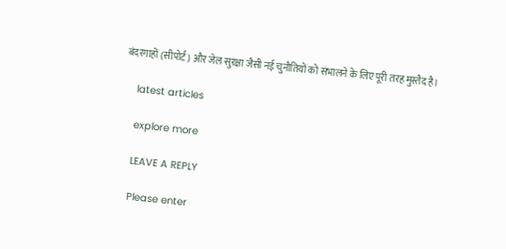बंदरगाहों (सीपोर्ट) और जेल सुरक्षा जैसी नई चुनौतियों को संभालने के लिए पूरी तरह मुस्तैद है।

    latest articles

    explore more

    LEAVE A REPLY

    Please enter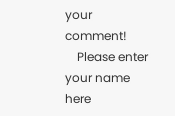your comment!
    Please enter your name here